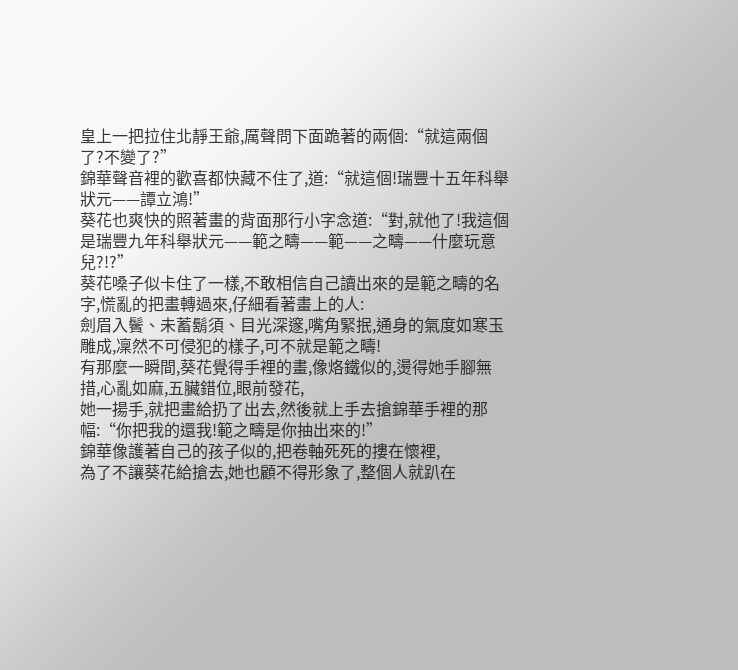皇上一把拉住北靜王爺,厲聲問下面跪著的兩個:“就這兩個了?不變了?”
錦華聲音裡的歡喜都快藏不住了,道:“就這個!瑞豐十五年科舉狀元——譚立鴻!”
葵花也爽快的照著畫的背面那行小字念道:“對,就他了!我這個是瑞豐九年科舉狀元——範之疇——範——之疇——什麼玩意兒?!?”
葵花嗓子似卡住了一樣,不敢相信自己讀出來的是範之疇的名字,慌亂的把畫轉過來,仔細看著畫上的人:
劍眉入鬢、未蓄鬍須、目光深邃,嘴角緊抿,通身的氣度如寒玉雕成,凜然不可侵犯的樣子,可不就是範之疇!
有那麼一瞬間,葵花覺得手裡的畫,像烙鐵似的,燙得她手腳無措,心亂如麻,五臟錯位,眼前發花,
她一揚手,就把畫給扔了出去,然後就上手去搶錦華手裡的那幅:“你把我的還我!範之疇是你抽出來的!”
錦華像護著自己的孩子似的,把卷軸死死的摟在懷裡,
為了不讓葵花給搶去,她也顧不得形象了,整個人就趴在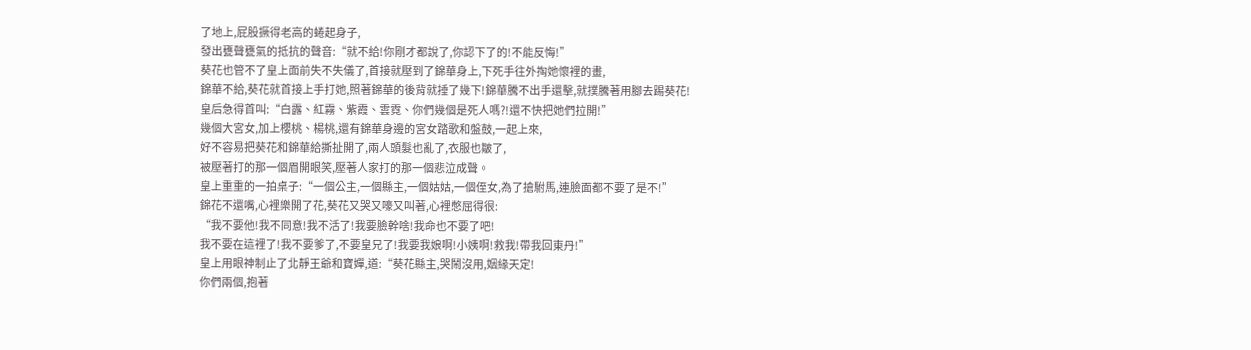了地上,屁股撅得老高的蜷起身子,
發出甕聲甕氣的抵抗的聲音:“就不給!你剛才都說了,你認下了的!不能反悔!”
葵花也管不了皇上面前失不失儀了,首接就壓到了錦華身上,下死手往外掏她懷裡的畫,
錦華不給,葵花就首接上手打她,照著錦華的後背就捶了幾下!錦華騰不出手還擊,就撲騰著用腳去踢葵花!
皇后急得首叫:“白露、紅霧、紫霞、雲霓、你們幾個是死人嗎?!還不快把她們拉開!”
幾個大宮女,加上櫻桃、楊桃,還有錦華身邊的宮女踏歌和盤鼓,一起上來,
好不容易把葵花和錦華給撕扯開了,兩人頭髮也亂了,衣服也皺了,
被壓著打的那一個眉開眼笑,壓著人家打的那一個悲泣成聲。
皇上重重的一拍桌子:“一個公主,一個縣主,一個姑姑,一個侄女,為了搶駙馬,連臉面都不要了是不!”
錦花不還嘴,心裡樂開了花,葵花又哭又嚎又叫著,心裡憋屈得很:
“我不要他!我不同意!我不活了!我要臉幹啥!我命也不要了吧!
我不要在這裡了!我不要爹了,不要皇兄了!我要我娘啊!小姨啊!救我!帶我回東丹!”
皇上用眼神制止了北靜王爺和寶嬋,道:“葵花縣主,哭鬧沒用,姻緣天定!
你們兩個,抱著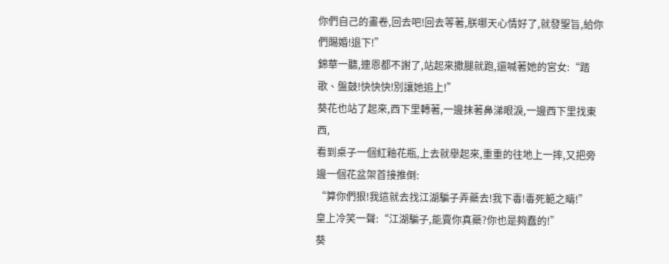你們自己的畫卷,回去吧!回去等著,朕哪天心情好了,就發聖旨,給你們賜婚!退下!”
錦華一聽,連恩都不謝了,站起來撒腿就跑,還喊著她的宮女:“踏歌、盤鼓!快快快!別讓她追上!”
葵花也站了起來,西下里轉著,一邊抹著鼻涕眼淚,一邊西下里找東西,
看到桌子一個紅釉花瓶,上去就舉起來,重重的往地上一摔,又把旁邊一個花盆架首接推倒:
“算你們狠!我這就去找江湖騙子弄藥去!我下毒!毒死範之疇!”
皇上冷笑一聲:“江湖騙子,能賣你真藥?你也是夠蠢的!”
葵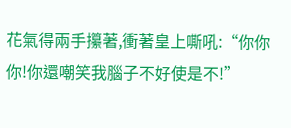花氣得兩手攥著,衝著皇上嘶吼:“你你你!你還嘲笑我腦子不好使是不!”